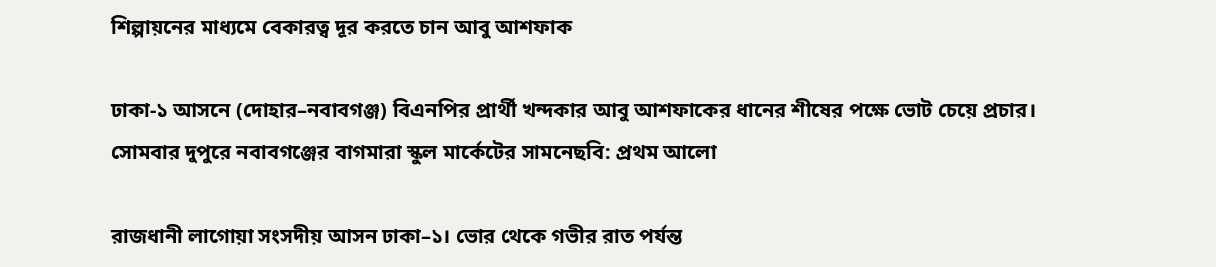শিল্পায়নের মাধ্যমে বেকারত্ব দূর করতে চান আবু আশফাক

ঢাকা-১ আসনে (দোহার–নবাবগঞ্জ) বিএনপির প্রার্থী খন্দকার আবু আশফাকের ধানের শীষের পক্ষে ভোট চেয়ে প্রচার। সোমবার দুপুরে নবাবগঞ্জের বাগমারা স্কুল মার্কেটের সামনেছবি: প্রথম আলো

রাজধানী লাগোয়া সংসদীয় আসন ঢাকা–১। ভোর থেকে গভীর রাত পর্যন্ত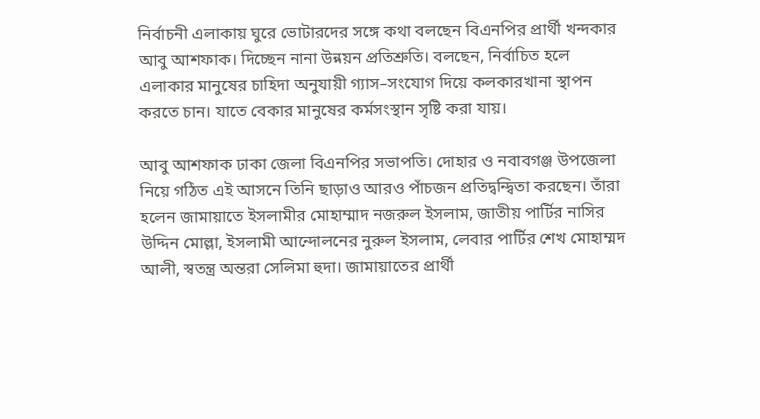নির্বাচনী এলাকায় ঘুরে ভোটারদের সঙ্গে কথা বলছেন বিএনপির প্রার্থী খন্দকার আবু আশফাক। দিচ্ছেন নানা উন্নয়ন প্রতিশ্রুতি। বলছেন, নির্বাচিত হলে এলাকার মানুষের চাহিদা অনুযায়ী গ্যাস–সংযোগ দিয়ে কলকারখানা স্থাপন করতে চান। যাতে বেকার মানুষের কর্মসংস্থান সৃষ্টি করা যায়।

আবু আশফাক ঢাকা জেলা বিএনপির সভাপতি। দোহার ও নবাবগঞ্জ উপজেলা নিয়ে গঠিত এই আসনে তিনি ছাড়াও আরও পাঁচজন প্রতিদ্বন্দ্বিতা করছেন। তাঁরা হলেন জামায়াতে ইসলামীর মোহাম্মাদ নজরুল ইসলাম, জাতীয় পার্টির নাসির উদ্দিন মোল্লা, ইসলামী আন্দোলনের নুরুল ইসলাম, লেবার পার্টির শেখ মোহাম্মদ আলী, স্বতন্ত্র অন্তরা সেলিমা হুদা। জামায়াতের প্রার্থী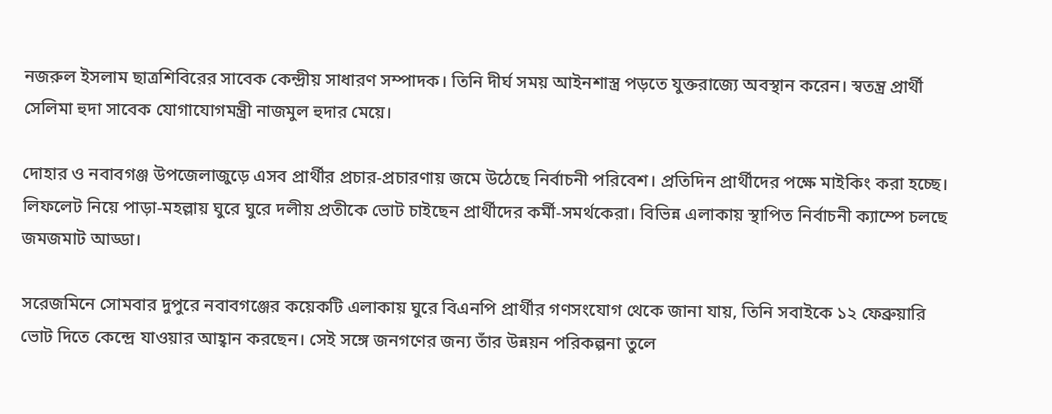নজরুল ইসলাম ছাত্রশিবিরের সাবেক কেন্দ্রীয় সাধারণ সম্পাদক। তিনি দীর্ঘ সময় আইনশাস্ত্র পড়তে যুক্তরাজ্যে অবস্থান করেন। স্বতন্ত্র প্রার্থী সেলিমা হুদা সাবেক যোগাযোগমন্ত্রী নাজমুল হুদার মেয়ে।

দোহার ও নবাবগঞ্জ উপজেলাজুড়ে এসব প্রার্থীর প্রচার-প্রচারণায় জমে উঠেছে নির্বাচনী পরিবেশ। প্রতিদিন প্রার্থীদের পক্ষে মাইকিং করা হচ্ছে। লিফলেট নিয়ে পাড়া-মহল্লায় ঘুরে ঘুরে দলীয় প্রতীকে ভোট চাইছেন প্রার্থীদের কর্মী-সমর্থকেরা। বিভিন্ন এলাকায় স্থাপিত নির্বাচনী ক্যাম্পে চলছে জমজমাট আড্ডা।

সরেজমিনে সোমবার দুপুরে নবাবগঞ্জের কয়েকটি এলাকায় ঘুরে বিএনপি প্রার্থীর গণসংযোগ থেকে জানা যায়, তিনি সবাইকে ১২ ফেব্রুয়ারি ভোট দিতে কেন্দ্রে যাওয়ার আহ্বান করছেন। সেই সঙ্গে জনগণের জন্য তাঁর উন্নয়ন পরিকল্পনা তুলে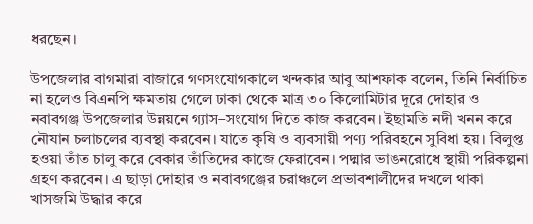ধরছেন।

উপজেলার বাগমারা বাজারে গণসংযোগকালে খন্দকার আবু আশফাক বলেন, তিনি নির্বাচিত না হলেও বিএনপি ক্ষমতায় গেলে ঢাকা থেকে মাত্র ৩০ কিলোমিটার দূরে দোহার ও নবাবগঞ্জ উপজেলার উন্নয়নে গ্যাস–সংযোগ দিতে কাজ করবেন। ইছামতি নদী খনন করে নৌযান চলাচলের ব্যবস্থা করবেন। যাতে কৃষি ও ব্যবসায়ী পণ্য পরিবহনে সুবিধা হয়। বিলুপ্ত হওয়া তাঁত চালু করে বেকার তাঁতিদের কাজে ফেরাবেন। পদ্মার ভাঙনরোধে স্থায়ী পরিকল্পনা গ্রহণ করবেন। এ ছাড়া দোহার ও নবাবগঞ্জের চরাঞ্চলে প্রভাবশালীদের দখলে থাকা খাসজমি উদ্ধার করে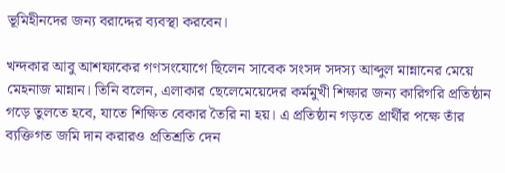ভূমিহীনদের জন্য বরাদ্দের ব্যবস্থা করবেন।

খন্দকার আবু আশফাকের গণসংযোগে ছিলেন সাবেক সংসদ সদস্য আব্দুল মান্নানের মেয়ে মেহনাজ মান্নান। তিনি বলেন, এলাকার ছেলেমেয়েদের কর্মমুখী শিক্ষার জন্য কারিগরি প্রতিষ্ঠান গড়ে তুলতে হবে, যাতে শিক্ষিত বেকার তৈরি না হয়। এ প্রতিষ্ঠান গড়তে প্রার্থীর পক্ষে তাঁর ব্যক্তিগত জমি দান করারও প্রতিশ্রতি দেন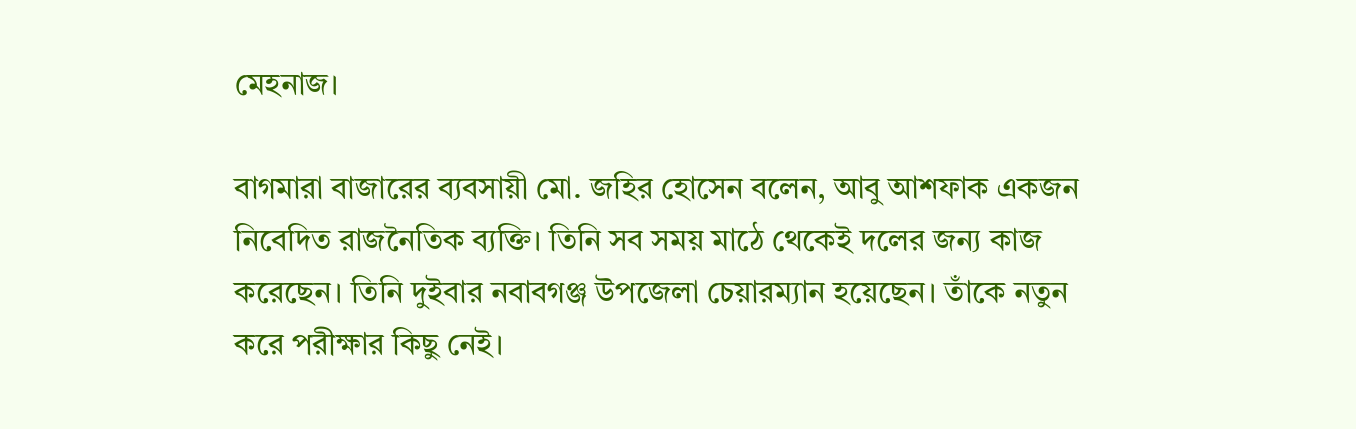মেহনাজ।

বাগমারা বাজারের ব্যবসায়ী মো. জহির হোসেন বলেন, আবু আশফাক একজন নিবেদিত রাজনৈতিক ব্যক্তি। তিনি সব সময় মাঠে থেকেই দলের জন্য কাজ করেছেন। তিনি দুইবার নবাবগঞ্জ উপজেলা চেয়ারম্যান হয়েছেন। তাঁকে নতুন করে পরীক্ষার কিছু নেই।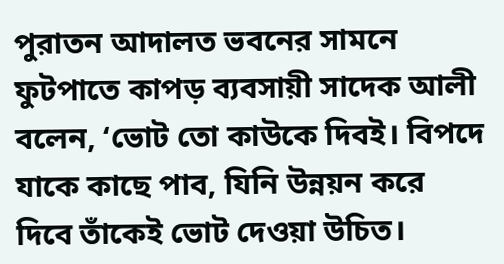পুরাতন আদালত ভবনের সামনে ফুটপাতে কাপড় ব্যবসায়ী সাদেক আলী বলেন, ‘ভোট তো কাউকে দিবই। বিপদে যাকে কাছে পাব, যিনি উন্নয়ন করে দিবে তাঁকেই ভোট দেওয়া উচিত।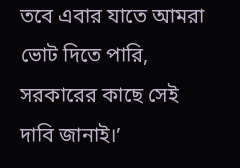তবে এবার যাতে আমরা ভোট দিতে পারি, সরকারের কাছে সেই দাবি জানাই।’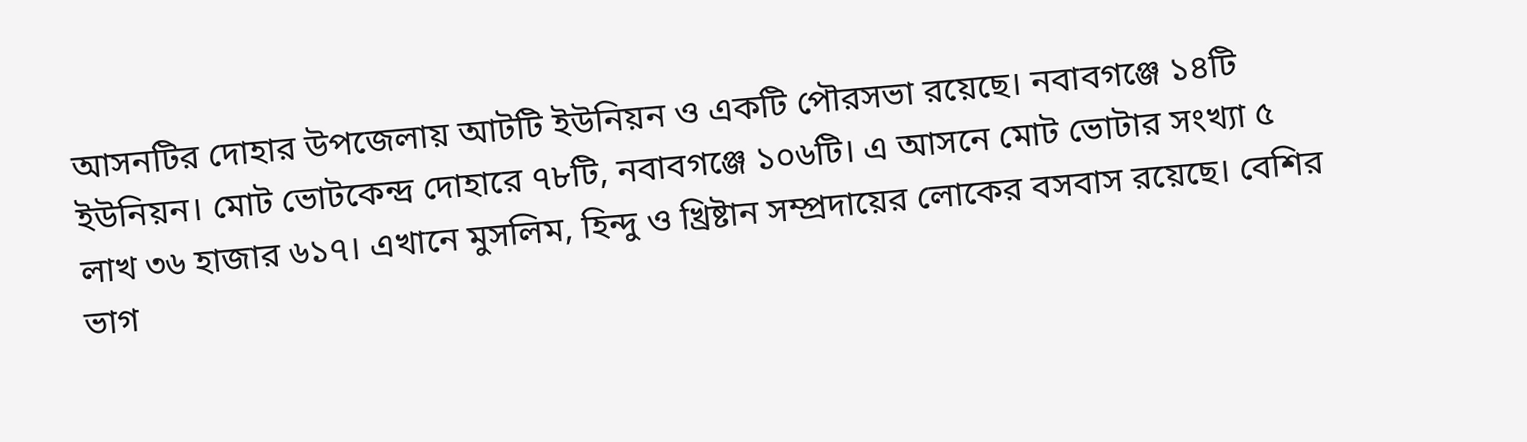আসনটির দোহার উপজেলায় আটটি ইউনিয়ন ও একটি পৌরসভা রয়েছে। নবাবগঞ্জে ১৪টি ইউনিয়ন। মোট ভোটকেন্দ্র দোহারে ৭৮টি, নবাবগঞ্জে ১০৬টি। এ আসনে মোট ভোটার সংখ্যা ৫ লাখ ৩৬ হাজার ৬১৭। এখানে মুসলিম, হিন্দু ও খ্রিষ্টান সম্প্রদায়ের লোকের বসবাস রয়েছে। বেশির ভাগ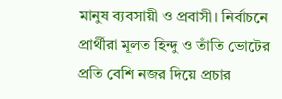মানুষ ব্যবসায়ী ও প্রবাসী। নির্বাচনে প্রার্থীরা মূলত হিন্দু ও তাঁতি ভোটের প্রতি বেশি নজর দিয়ে প্রচার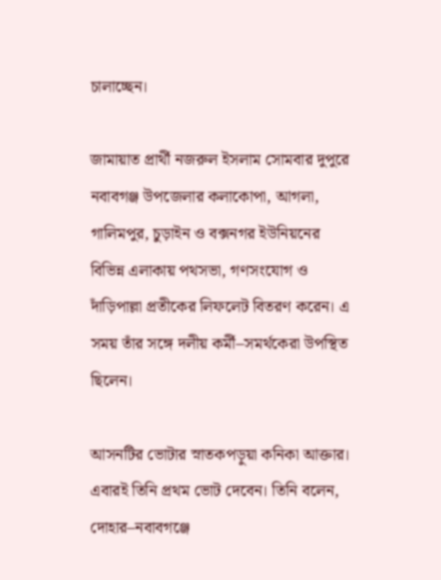চালাচ্ছেন।

জামায়াত প্রার্থী নজরুল ইসলাম সোমবার দুপুরে নবাবগঞ্জ উপজেলার কলাকোপা, আগলা, গালিমপুর, চুড়াইন ও বক্সনগর ইউনিয়নের বিভিন্ন এলাকায় পথসভা, গণসংযোগ ও দাঁড়িপাল্লা প্রতীকের লিফলেট বিতরণ করেন। এ সময় তাঁর সঙ্গে দলীয় কর্মী–সমর্থকেরা উপস্থিত ছিলেন।

আসনটির ভোটার স্নাতকপড়ুয়া কনিকা আক্তার। এবারই তিনি প্রথম ভোট দেবেন। তিনি বলেন, দোহার–নবাবগঞ্জে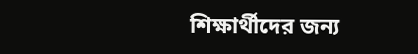শিক্ষার্থীদের জন্য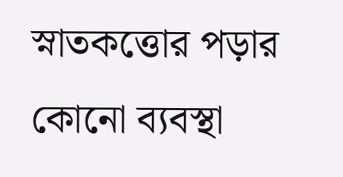স্নাতকত্তোর পড়ার কোনো ব্যবস্থা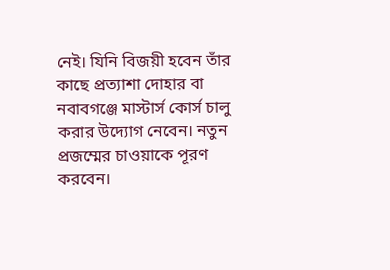নেই। যিনি বিজয়ী হবেন তাঁর কাছে প্রত্যাশা দোহার বা নবাবগঞ্জে মাস্টার্স কোর্স চালু করার উদ্যোগ নেবেন। নতুন প্রজম্মের চাওয়াকে পূরণ করবেন।